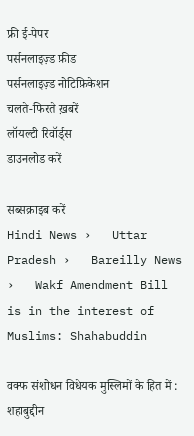फ्री ई-पेपर
पर्सनलाइज़्ड फ़ीड
पर्सनलाइज़्ड नोटिफ़िकेशन
चलते-फिरते ख़बरें
लॉयल्टी रिवॉर्ड्स
डाउनलोड करें

सब्सक्राइब करें
Hindi News ›   Uttar Pradesh ›   Bareilly News ›   Wakf Amendment Bill is in the interest of Muslims: Shahabuddin

वक्फ संशोधन विधेयक मुस्लिमों के हित में : शहाबुद्दीन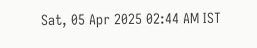Sat, 05 Apr 2025 02:44 AM IST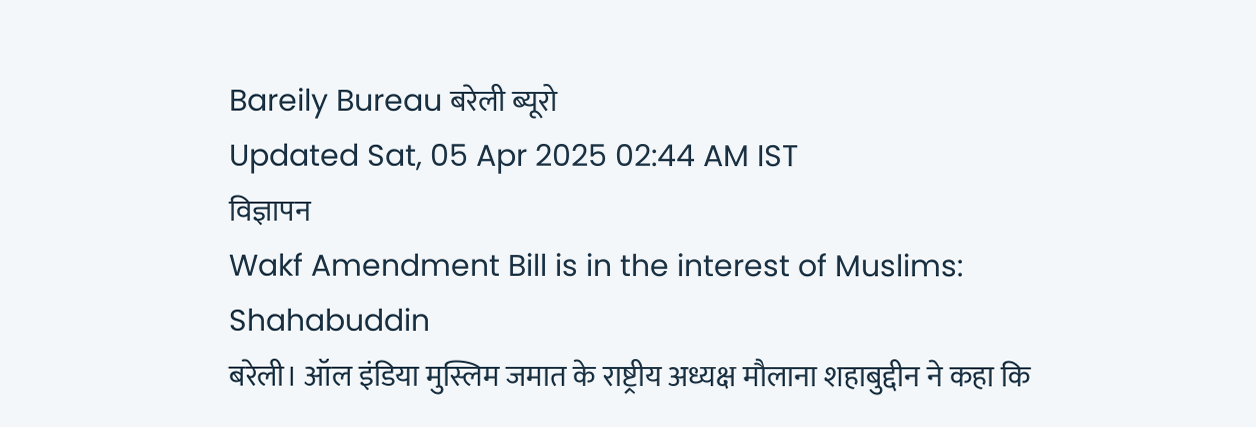Bareily Bureau बरेली ब्यूरो
Updated Sat, 05 Apr 2025 02:44 AM IST
विज्ञापन
Wakf Amendment Bill is in the interest of Muslims: Shahabuddin
बरेली। ऑल इंडिया मुस्लिम जमात के राष्ट्रीय अध्यक्ष मौलाना शहाबुद्दीन ने कहा कि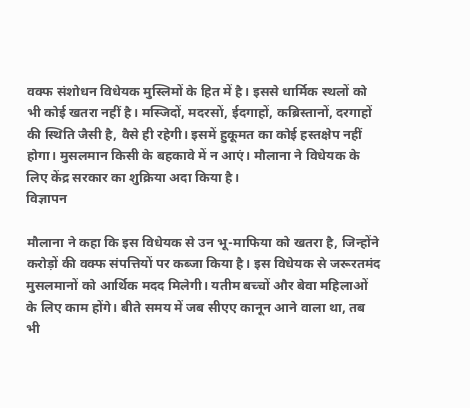वक्फ संशोधन विधेयक मुस्लिमों के हित में है। इससे धार्मिक स्थलों को भी कोई खतरा नहीं है। मस्जिदों, मदरसों, ईदगाहों, कब्रिस्तानों, दरगाहों की स्थिति जैसी है, वैसे ही रहेगी। इसमें हुकूमत का कोई हस्तक्षेप नहीं होगा। मुसलमान किसी के बहकावे में न आएं। मौलाना ने विधेयक के लिए केंद्र सरकार का शुक्रिया अदा किया है।
विज्ञापन

मौलाना ने कहा कि इस विधेयक से उन भू-माफिया को खतरा है, जिन्होंने करोड़ों की वक्फ संपत्तियों पर कब्जा किया है। इस विधेयक से जरूरतमंद मुसलमानों को आर्थिक मदद मिलेगी। यतीम बच्चों और बेवा महिलाओं के लिए काम होंगे। बीते समय में जब सीएए कानून आने वाला था, तब भी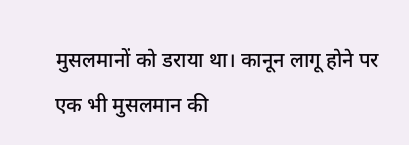मुसलमानों को डराया था। कानून लागू होने पर एक भी मुसलमान की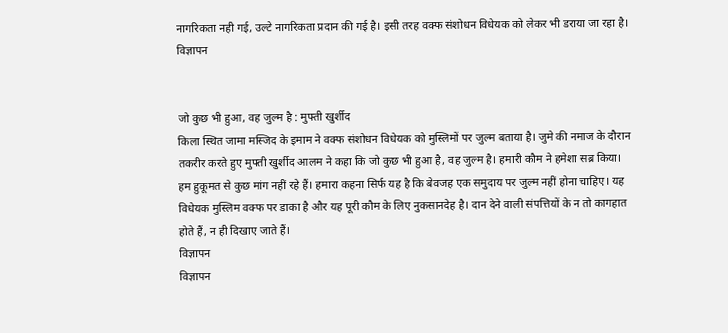नागरिकता नही गई, उल्टे नागरिकता प्रदान की गई है। इसी तरह वक्फ संशोधन विधेयक को लेकर भी डराया जा रहा है।
विज्ञापन


जो कुछ भी हुआ, वह जुल्म है : मुफ्ती खुर्शीद
किला स्थित जामा मस्जिद के इमाम ने वक्फ संशोधन विधेयक को मुस्लिमों पर जुल्म बताया है। जुमे की नमाज के दौरान तकरीर करते हुए मुफ्ती खुर्शीद आलम ने कहा कि जो कुछ भी हुआ है, वह जुल्म है। हमारी कौम ने हमेशा सब्र किया। हम हुकूमत से कुछ मांग नहीं रहे हैं। हमारा कहना सिर्फ यह है कि बेवजह एक समुदाय पर जुल्म नहीं होना चाहिए। यह विधेयक मुस्लिम वक्फ पर डाका है और यह पूरी कौम के लिए नुकसानदेह है। दान देने वाली संपत्तियों के न तो कागहात होते हैं, न ही दिखाए जाते हैं।
विज्ञापन
विज्ञापन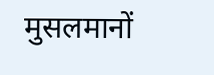मुसलमानों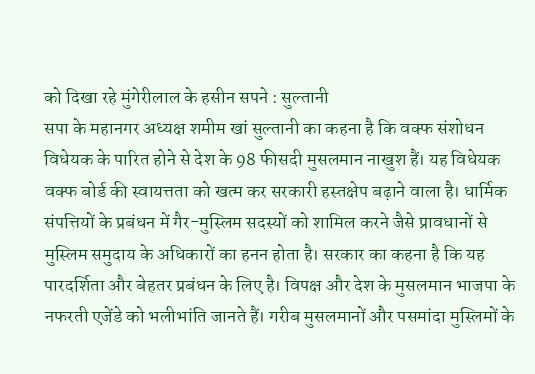को दिखा रहे मुंगेरीलाल के हसीन सपने : सुल्तानी
सपा के महानगर अध्यक्ष शमीम खां सुल्तानी का कहना है कि वक्फ संशोधन विधेयक के पारित होने से देश के 98 फीसदी मुसलमान नाखुश हैं। यह विधेयक वक्फ बोर्ड की स्वायत्तता को खत्म कर सरकारी हस्तक्षेप बढ़ाने वाला है। धार्मिक संपत्तियों के प्रबंधन में गैर-मुस्लिम सदस्यों को शामिल करने जैसे प्रावधानों से मुस्लिम समुदाय के अधिकारों का हनन होता है। सरकार का कहना है कि यह पारदर्शिता और बेहतर प्रबंधन के लिए है। विपक्ष और देश के मुसलमान भाजपा के नफरती एजेंडे को भलीभांति जानते हैं। गरीब मुसलमानों और पसमांदा मुस्लिमों के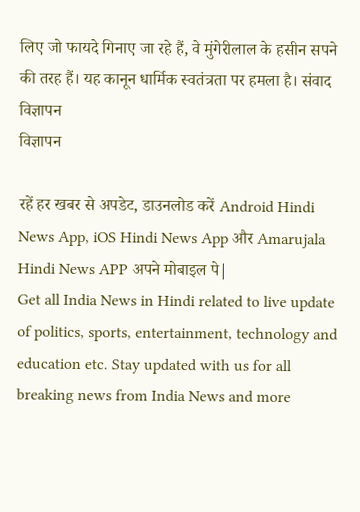लिए जो फायदे गिनाए जा रहे हैं, वे मुंगेरीलाल के हसीन सपने की तरह हैं। यह कानून धार्मिक स्वतंत्रता पर हमला है। संवाद
विज्ञापन
विज्ञापन

रहें हर खबर से अपडेट, डाउनलोड करें Android Hindi News App, iOS Hindi News App और Amarujala Hindi News APP अपने मोबाइल पे|
Get all India News in Hindi related to live update of politics, sports, entertainment, technology and education etc. Stay updated with us for all breaking news from India News and more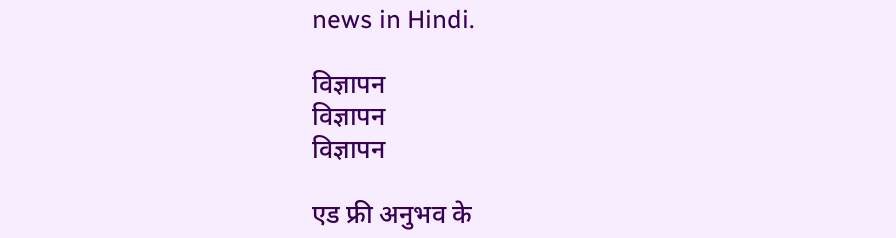news in Hindi.

विज्ञापन
विज्ञापन
विज्ञापन

एड फ्री अनुभव के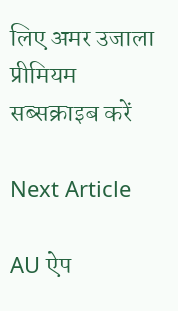लिए अमर उजाला प्रीमियम सब्सक्राइब करें

Next Article

AU ऐप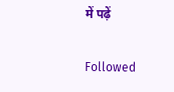में पढ़ें

Followed